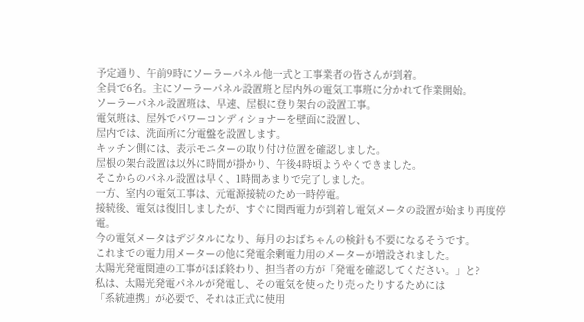予定通り、午前9時にソーラーパネル他一式と工事業者の皆さんが到着。
全員で6名。主にソーラーパネル設置班と屋内外の電気工事班に分かれて作業開始。
ソーラーパネル設置班は、早速、屋根に登り架台の設置工事。
電気班は、屋外でパワーコンディショナーを壁面に設置し、
屋内では、洗面所に分電盤を設置します。
キッチン側には、表示モニターの取り付け位置を確認しました。
屋根の架台設置は以外に時間が掛かり、午後4時頃ようやくできました。
そこからのパネル設置は早く、1時間あまりで完了しました。
一方、室内の電気工事は、元電源接続のため一時停電。
接続後、電気は復旧しましたが、すぐに関西電力が到着し電気メータの設置が始まり再度停電。
今の電気メータはデジタルになり、毎月のおばちゃんの検針も不要になるそうです。
これまでの電力用メーターの他に発電余剰電力用のメーターが増設されました。
太陽光発電関連の工事がほぼ終わり、担当者の方が「発電を確認してください。」と?
私は、太陽光発電パネルが発電し、その電気を使ったり売ったりするためには
「系統連携」が必要で、それは正式に使用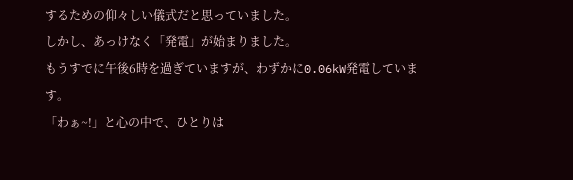するための仰々しい儀式だと思っていました。
しかし、あっけなく「発電」が始まりました。
もうすでに午後6時を過ぎていますが、わずかに0.06kW発電しています。
「わぁ~!」と心の中で、ひとりは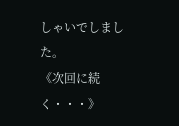しゃいでしました。
《次回に続く・・・》